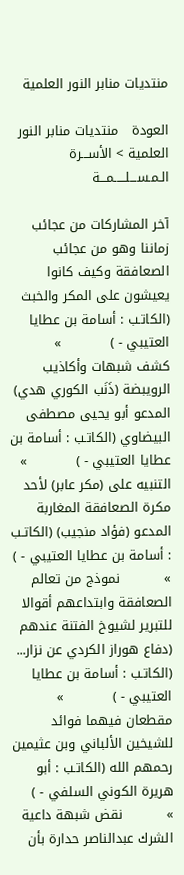منتديات منابر النور العلمية

العودة   منتديات منابر النور العلمية > الأســـرة الـمـســـلـــــمـــة

آخر المشاركات من عجائب زماننا وهو من عجائب الصعافقة وكيف كانوا يعيشون على المكر والخبث (الكاتـب : أسامة بن عطايا العتيبي - )           »          كشف شبهات وأكاذيب الرويبضة (ذَنَب الكوري هدي) المدعو أبو يحيى مصطفى البيضاوي (الكاتـب : أسامة بن عطايا العتيبي - )           »          التنبيه على (مكر عابر) لأحد مكرة الصعافقة المغاربة المدعو (فؤاد منجيب) (الكاتـب : أسامة بن عطايا العتيبي - )           »          نموذج من تعالم الصعافقة وابتداعهم أقوالا للتبرير لشيوخ الفتنة عندهم (دفاع هوراز الكردي عن نزار... (الكاتـب : أسامة بن عطايا العتيبي - )           »          مقطعان فيهما فوائد للشيخين الألباني وبن عثيمين رحمهم الله (الكاتـب : أبو هريرة الكوني السلفي - )           »          نقض شبهة داعية الشرك عبدالناصر حدارة بأن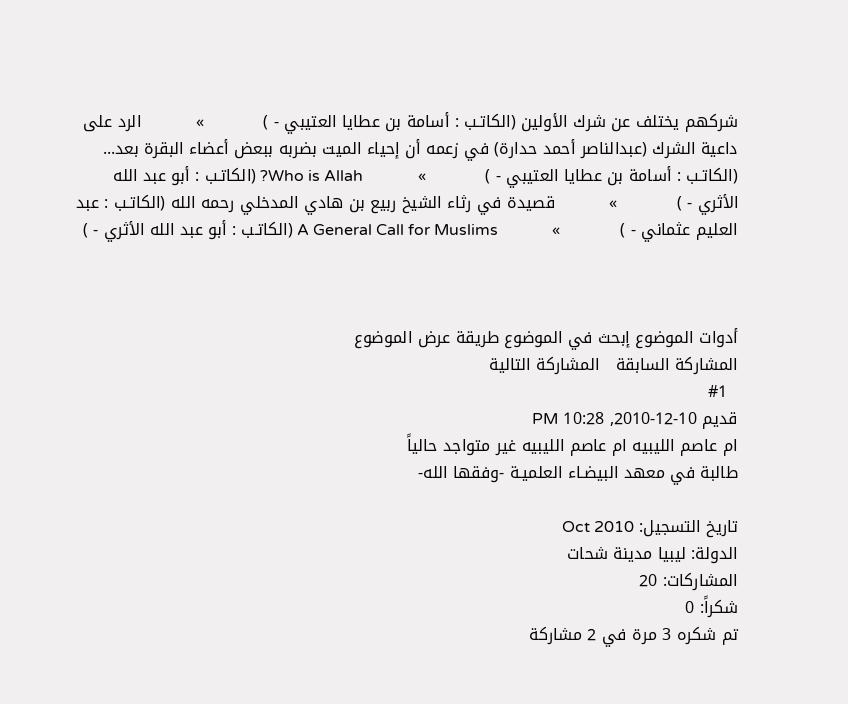شركهم يختلف عن شرك الأولين (الكاتـب : أسامة بن عطايا العتيبي - )           »          الرد على داعية الشرك (عبدالناصر أحمد حدارة) في زعمه أن إحياء الميت بضربه ببعض أعضاء البقرة بعد... (الكاتـب : أسامة بن عطايا العتيبي - )           »          Who is Allah? (الكاتـب : أبو عبد الله الأثري - )           »          قصيدة في رثاء الشيخ ربيع بن هادي المدخلي رحمه الله (الكاتـب : عبد العليم عثماني - )           »          A General Call for Muslims (الكاتـب : أبو عبد الله الأثري - )



أدوات الموضوع إبحث في الموضوع طريقة عرض الموضوع
المشاركة السابقة   المشاركة التالية
  #1
قديم 10-12-2010, 10:28 PM
ام عاصم الليبيه ام عاصم الليبيه غير متواجد حالياً
طالبة في معهد البيضـاء العلميـة -وفقها الله-

تاريخ التسجيل: Oct 2010
الدولة: ليبيا مدينة شحات
المشاركات: 20
شكراً: 0
تم شكره 3 مرة في 2 مشاركة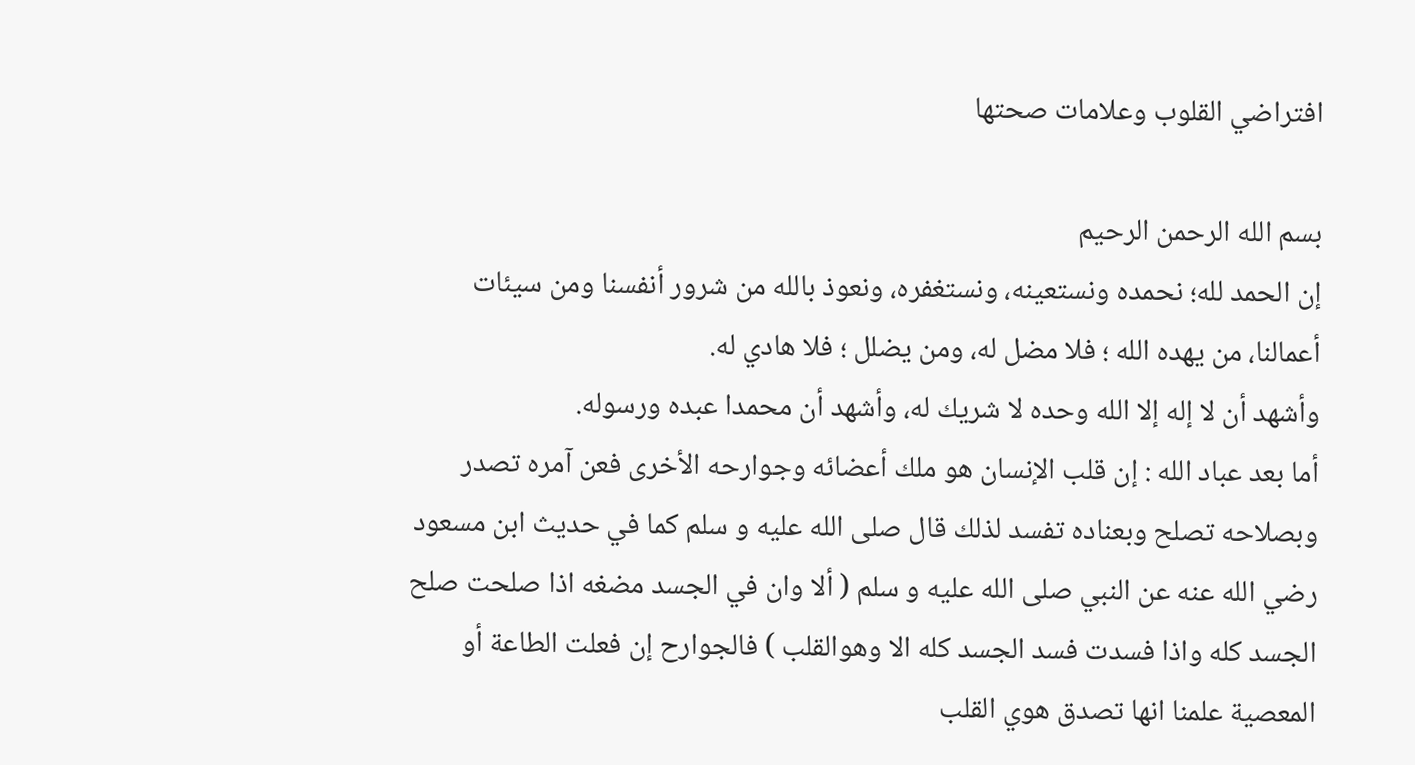افتراضي القلوب وعلامات صحتها

بسم الله الرحمن الرحيم
إن الحمد لله؛ نحمده ونستعينه، ونستغفره، ونعوذ بالله من شرور أنفسنا ومن سيئات أعمالنا، من يهده الله ؛ فلا مضل له، ومن يضلل ؛ فلا هادي له.
وأشهد أن لا إله إلا الله وحده لا شريك له، وأشهد أن محمدا عبده ورسوله.
أما بعد عباد الله : إن قلب الإنسان هو ملك أعضائه وجوارحه الأخرى فعن آمره تصدر وبصلاحه تصلح وبعناده تفسد لذلك قال صلى الله عليه و سلم كما في حديث ابن مسعود رضي الله عنه عن النبي صلى الله عليه و سلم ( ألا وان في الجسد مضغه اذا صلحت صلح الجسد كله واذا فسدت فسد الجسد كله الا وهوالقلب ) فالجوارح إن فعلت الطاعة أو المعصية علمنا انها تصدق هوي القلب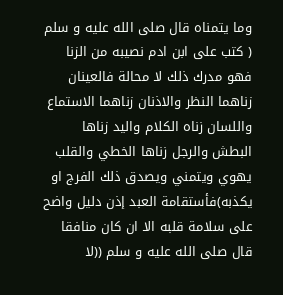وما يتمناه قال صلى الله عليه و سلم ( كتب على ابن ادم نصيبه من الزنا فهو مدرك ذلك لا محالة فالعينان زناهما النظر والاذنان زناهما الاستماع واللسان زناه الكلام واليد زناها البطش والرجل زناها الخطي والقلب يهوي ويتمني ويصدق ذلك الفرج او يكذبه)فأستقامة العبد إذن دليل واضح على سلامة قلبه الا ان كان منافقا قال صلى الله عليه و سلم ((لا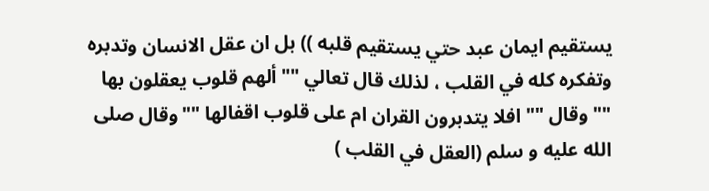يستقيم ايمان عبد حتي يستقيم قلبه )) بل ان عقل الانسان وتدبره وتفكره كله في القلب ، لذلك قال تعالي "" ألهم قلوب يعقلون بها "" وقال "" افلا يتدبرون القران ام على قلوب اقفالها ""وقال صلى الله عليه و سلم (العقل في القلب )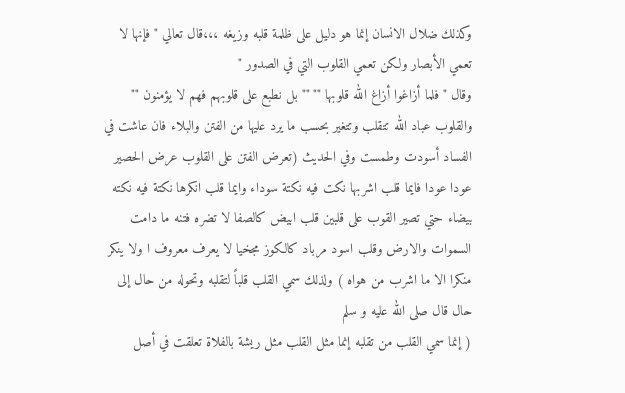وكذلك ضلال الانسان إنما هو دليل على ظلمة قلبه وزيغه ،،،قال تعالي " فإنها لا تعمي الأبصار ولكن تعمي القلوب التي في الصدور "
وقال "فلما أزاغوا أزاغ الله قلوبها "" "" بل نطبع على قلوبهم فهم لا يؤمنون "" والقلوب عباد الله تتقلب وتتغير بحسب ما يرد عليها من الفتن والبلاء فان عاشت في الفساد أسودت وطمست وفي الحديث (تعرض الفتن على القلوب عرض الحصير عودا عودا فايما قلب اشربها نكت فيه نكتة سوداء وايما قلب انكرها نكتة فيه نكته بيضاء حتي تصير القوب على قلبين قلب ابيض كالصفا لا تضره فتنه ما دامت السموات والارض وقلب اسود مرباد كالكوز مجخيا لا يعرف معروف ا ولا ينكر منكرا الا ما اشرب من هواه ) ولذلك سمي القلب قلباً لتقلبه وتحوله من حال إلى حال قال صلى الله عليه و سلم
( إنما سمي القلب من تقلبه إنما مثل القلب مثل ريشة بالفلاة تعلقت في أصل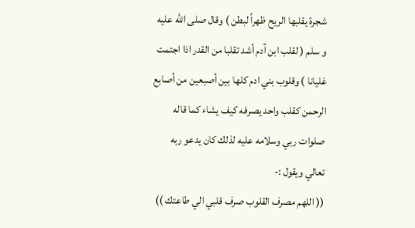شجرة يقلبها الريح ظهراً لبطن ) وقال صلى الله عليه و سلم ( لقلب ابن آدم أشد تقلبا من القدر اذا اجتمت غليانا ) وقلوب بني ادم كلها بين أصبعين من أصابع الرحمن كقلب واحد يصرفه كيف يشاء كما قاله صلوات ربي وسلامه عليه لذلك كان يدعو ربه تعالي ويقول :-
(( اللهم مصرف القلوب صرف قلبي الي طاعتك ))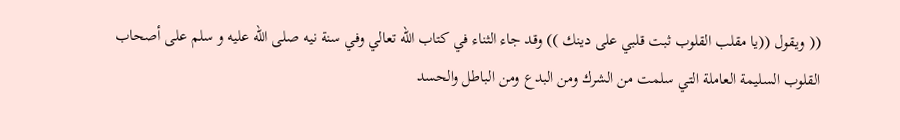(( ويقول ((يا مقلب القلوب ثبت قلبي على دينك )) وقد جاء الثناء في كتاب الله تعالي وفي سنة نيه صلى الله عليه و سلم على أصحاب القلوب السليمة العاملة التي سلمت من الشرك ومن البدع ومن الباطل والحسد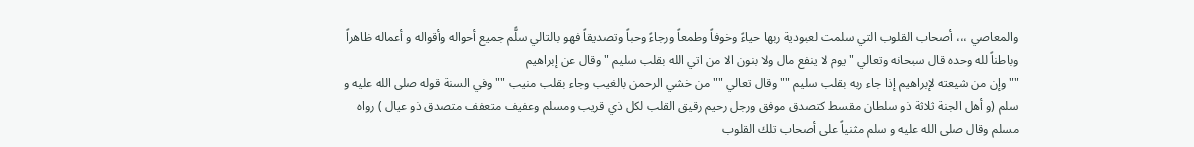والمعاصي ،،، أصحاب القلوب التي سلمت لعبودية ربها حياءً وخوفاً وطمعاً ورجاءً وحباً وتصديقاً فهو بالتالي سلًّم جميع أحواله وأقواله و أعماله ظاهراً وباطناً لله وحده قال سبحانه وتعالي " يوم لا ينفع مال ولا بنون الا من اتي الله بقلب سليم " وقال عن إبراهيم
"" وإن من شيعته لإبراهيم إذا جاء ربه بقلب سليم "" وقال تعالي "" من خشي الرحمن بالغيب وجاء بقلب منيب "" وفي السنة قوله صلى الله عليه و سلم (و أهل الجنة ثلاثة ذو سلطان مقسط كتصدق موفق ورجل رحيم رقيق القلب لكل ذي قريب ومسلم وعفيف متعفف متصدق ذو عيال ) رواه مسلم وقال صلى الله عليه و سلم مثنياً على أصحاب تلك القلوب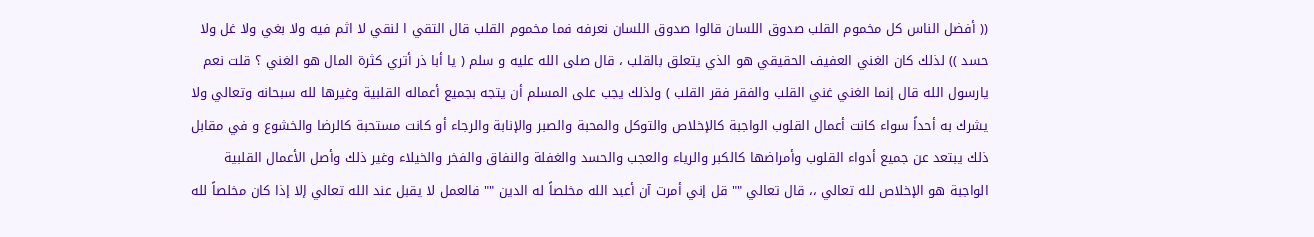(( أفضل الناس كل مخموم القلب صدوق اللسان قالوا صدوق اللسان نعرفه فما مخموم القلب قال التقي ا لنقي لا اثم فيه ولا بغي ولا غل ولا حسد )) لذلك كان الغني العفيف الحقيقي هو الذي يتعلق بالقلب ، قال صلى الله عليه و سلم ( يا أبا ذر أتري كثرة المال هو الغني ؟ قلت نعم يارسول الله قال إنما الغني غني القلب والفقر فقر القلب ) ولذلك يجب على المسلم أن يتجه بجميع أعماله القلبية وغيرها لله سبحانه وتعالي ولا يشرك به أحداً سواء كانت أعمال القلوب الواجبة كالإخلاص والتوكل والمحبة والصبر والإنابة والرجاء أو كانت مستحبة كالرضا والخشوع و في مقابل ذلك يبتعد عن جميع أدواء القلوب وأمراضها كالكبر والرياء والعجب والحسد والغفلة والنفاق والفخر والخيلاء وغير ذلك وأصل الأعمال القلبية الواجبة هو الإخلاص لله تعالي ،، قال تعالي "" قل إني أمرت آن أعبد الله مخلصاً له الدين "" فالعمل لا يقبل عند الله تعالي إلا إذا كان مخلصاً لله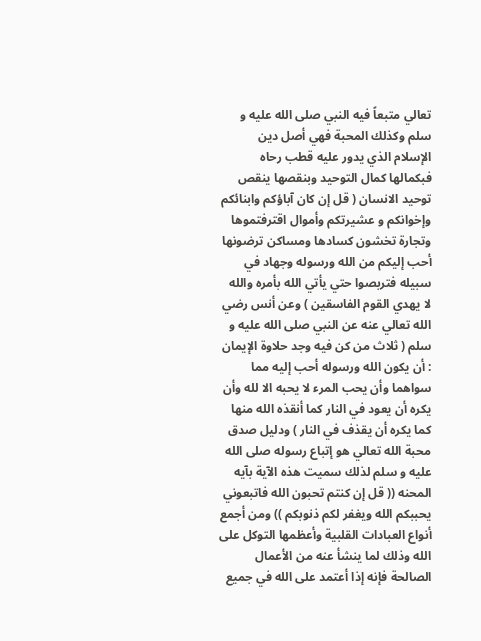تعالي متبعاً فيه النبي صلى الله عليه و سلم وكذلك المحبة فهي أصل دين الإسلام الذي يدور عليه قطب رحاه فبكمالها كمال التوحيد وبنقصها ينقص توحيد الانسان ( قل إن كان آباؤكم وابنائكم وإخوانكم و عشيرتكم وأموال اقترفتموها وتجارة تخشون كسادها ومساكن ترضونها أحب إليكم من الله ورسوله وجهاد في سبيله فتربصوا حتي يأتي الله بأمره والله لا يهدي القوم الفاسقين ) وعن أنس رضي الله تعالي عنه عن النبي صلى الله عليه و سلم ( ثلاث من كن فيه وجد حلاوة الإيمان : أن يكون الله ورسوله أحب إليه مما سواهما وأن يحب المرء لا يحبه الا لله وأن يكره أن يعود في النار كما أنقذه الله منها كما يكره أن يقذف في النار ) ودليل صدق محبة الله تعالي هو إتباع رسوله صلى الله عليه و سلم لذلك سميت هذه الآية بآيه المحنه (( قل إن كنتم تحبون الله فاتبعوني يحببكم الله ويغفر لكم ذنوبكم )) ومن أجمع أنواع العبادات القلبية وأعظمها التوكل على الله وذلك لما ينشأ عنه من الأعمال الصالحة فإنه إذا أعتمد على الله في جميع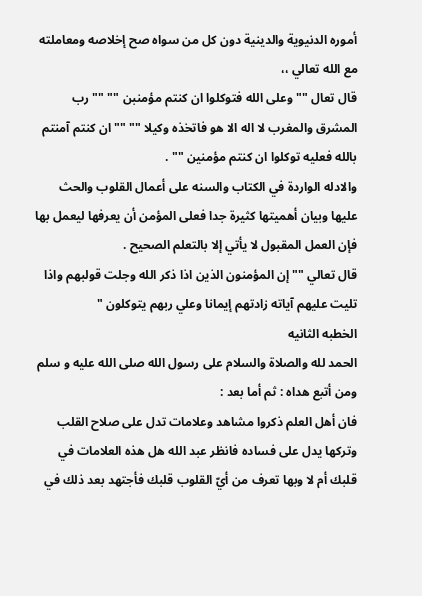أموره الدنيوية والدينية دون كل من سواه صح إخلاصه ومعاملته مع الله تعالي ،،
قال تعال "" وعلى الله فتوكلوا ان كنتم مؤمنبن "" "" رب المشرق والمغرب لا اله الا هو فاتخذه وكيلا "" "" ان كنتم آمنتم بالله فعليه توكلوا ان كنتم مؤمنين "" .
والادله الواردة في الكتاب والسنه على أعمال القلوب والحث عليها وبيان أهميتها كثيرة جدا فعلى المؤمن أن يعرفها ليعمل بها فإن العمل المقبول لا يأتي إلا بالتعلم الصحيح .
قال تعالي "" إن المؤمنون الذين اذا ذكر الله وجلت قولبهم واذا تليت عليهم آياته زادتهم إيمانا وعلي ربهم يتوكلون "
الخطبه الثانيه
الحمد لله والصلاة والسلام على رسول الله صلى الله عليه و سلم ومن أتبع هداه : ثم أما بعد :
فان أهل العلم ذكروا مشاهد وعلامات تدل على صلاح القلب وتركها يدل على فساده فانظر عبد الله هل هذه العلامات في قلبك أم لا وبها تعرف من أيّ القلوب قلبك فأجتهد بعد ذلك في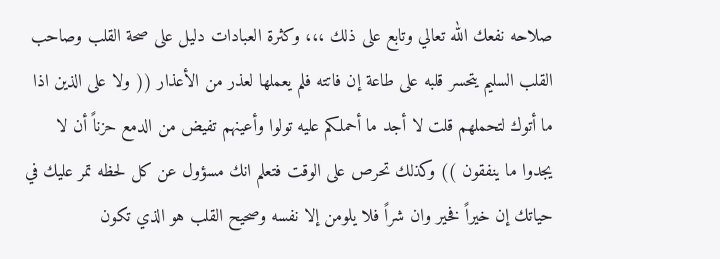صلاحه نفعك الله تعالي وتابع على ذلك ،،، وكثرة العبادات دليل على صحة القلب وصاحب القلب السليم يتحسر قلبه على طاعة إن فاتته فلم يعملها لعذر من الأعذار (( ولا على الذين اذا ما أتوك لتحملهم قلت لا أجد ما أحملكم عليه تولوا وأعينهم تفيض من الدمع حزناً أن لا يجدوا ما ينفقون )) وكذلك تحرص على الوقت فتعلم انك مسؤول عن كل لحظه تمر عليك في حياتك إن خيراً فخير وان شراً فلا يلومن إلا نفسه وصحيح القلب هو الذي تكون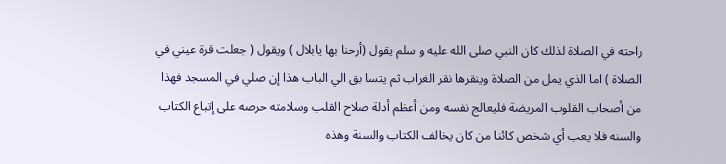راحته في الصلاة لذلك كان النبي صلى الله عليه و سلم يقول (أرحنا بها يابلال ) ويقول ( جعلت قرة عيني في الصلاة ) اما الذي يمل من الصلاة وينقرها نقر الغراب ثم يتسا بق الي الباب هذا إن صلي في المسجد فهذا من أصحاب القلوب المريضة فليعالج نفسه ومن أعظم أدلة صلاح القلب وسلامته حرصه على إتباع الكتاب والسنه فلا يعب أي شخص كائنا من كان يخالف الكتاب والسنة وهذه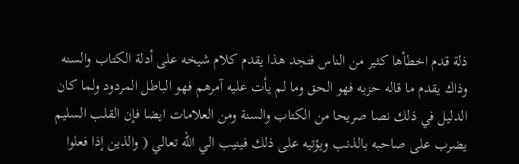ذلة قدم اخطأها كثير من الناس فتجد هذا يقدم كلام شيخه على أدلة الكتاب والسنه وذاك يقدم ما قاله حزبه فهو الحق وما لم يأت عليه آمرهم فهو الباطل المردود ولما كان الدليل في ذلك نصا صريحا من الكتاب والسنة ومن العلامات ايضا فإن القلب السليم يضرب على صاحبه بالذنب ويؤتيه على ذلك فينيب الي الله تعالي ( والذين إذا فعلوا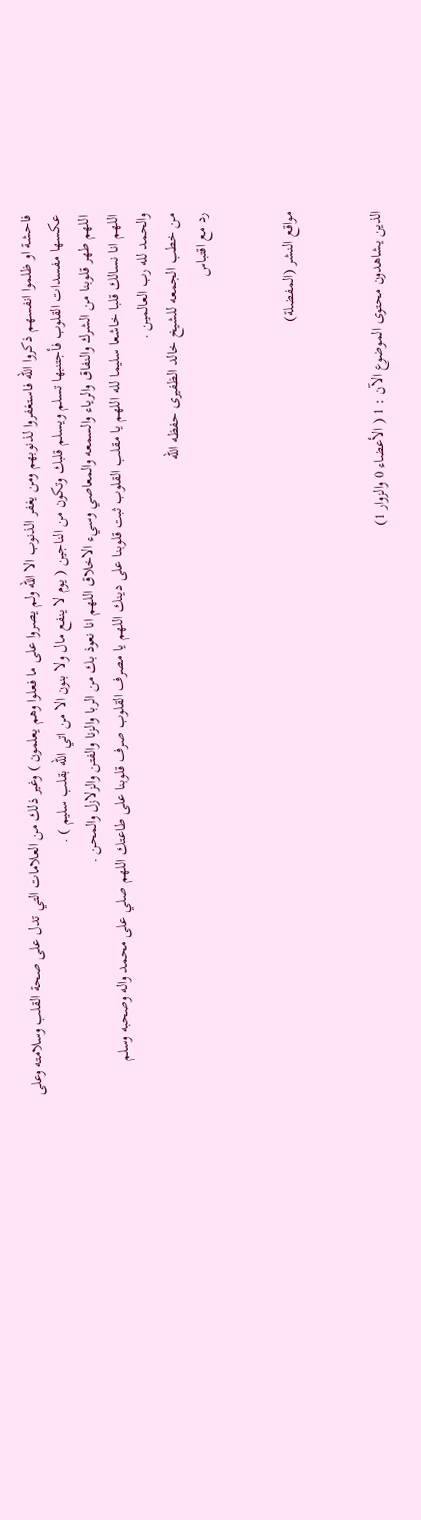فاحشة او ظلموا انفسهم ذكروا الله فاستغفروا لذنوبهم ومن يغفر الذنوب الا الله ولم يصروا على ما فعلوا وهم يعلمون ) وغير ذلك من العلامات التي تدل على صحة القلب وسلامته وعلى عكسها مفسدات القلوب فأجتنبها تسلم ويسلم قلبك وتكون من الناجين ( يوم لا ينفع مال ولا بنون الا من اتي الله بقلب سليم ) .
اللهم طهر قلوبنا من الشرك والنفاق والرياء والسمعه والمعاصي وسيء الاخلاق اللهم انا نعوذ بك من الربا والزنا والفتن والزلازل والمحن .
اللهم انا نسالك قلبا خاشعا سليما لله اللهم يا مقلب القلوب ثبت قلوبنا على دينك اللهم يا مصرف القلوب صرف قلوبنا على طاعتك اللهم صلي على محمد واله وصحبه وسلم والحمد لله رب العالمين .
من خطب الجمعه للشيخ خالد الظفيرى حفظه الله
رد مع اقتباس


مواقع النشر (المفضلة)


الذين يشاهدون محتوى الموضوع الآن : 1 ( الأعضاء 0 والزوار 1)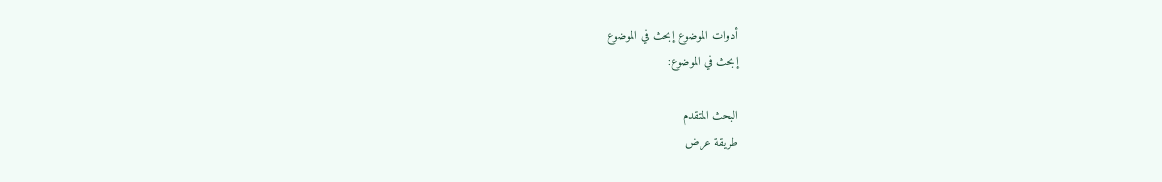أدوات الموضوع إبحث في الموضوع
إبحث في الموضوع:

البحث المتقدم
طريقة عرض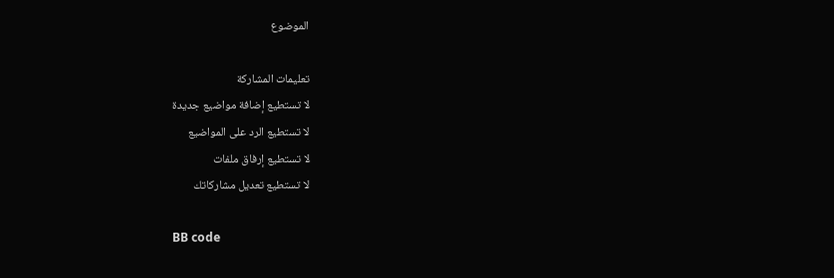الموضوع

تعليمات المشاركة
لا تستطيع إضافة مواضيع جديدة
لا تستطيع الرد على المواضيع
لا تستطيع إرفاق ملفات
لا تستطيع تعديل مشاركاتك

BB code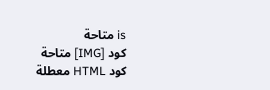is متاحة
كود [IMG] متاحة
كود HTML معطلة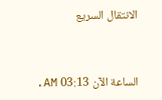الانتقال السريع


الساعة الآن 03:13 AM.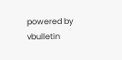powered by vbulletin